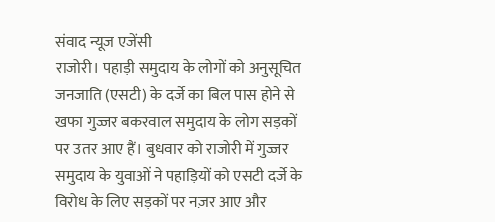संवाद न्यूज एजेंसी
राजोरी। पहाड़ी समुदाय के लोगों को अनुसूचित जनजाति (एसटी) के दर्जे का बिल पास होने से खफा गुज्जर बकरवाल समुदाय के लोग सड़कों पर उतर आए हैं। बुधवार को राजोरी में गुज्जर समुदाय के युवाओं ने पहाड़ियों को एसटी दर्जे के विरोध के लिए सड़कों पर नज़र आए और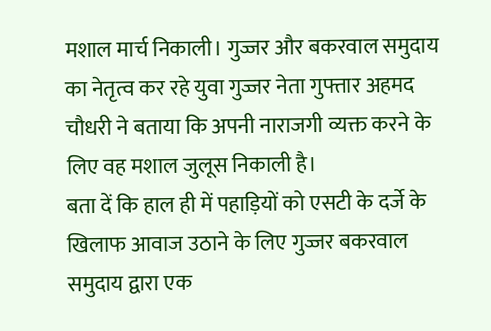मशाल मार्च निकाली। गुज्जर और बकरवाल समुदाय का नेतृत्व कर रहे युवा गुज्जर नेता गुफ्तार अहमद चौधरी ने बताया कि अपनी नाराजगी व्यक्त करने के लिए वह मशाल जुलूस निकाली है।
बता दें कि हाल ही में पहाड़ियों को एसटी के दर्जे के खिलाफ आवाज उठाने के लिए गुज्जर बकरवाल समुदाय द्वारा एक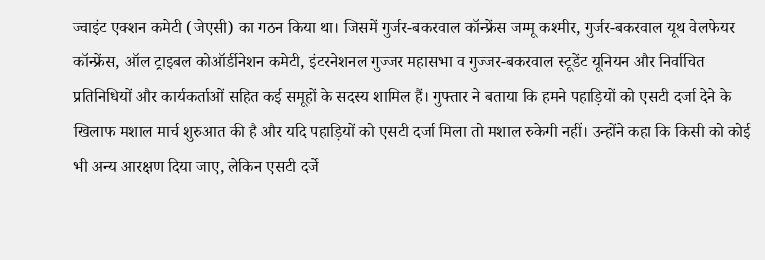ज्वाइंट एक्शन कमेटी (जेएसी) का गठन किया था। जिसमें गुर्जर-बकरवाल कॉन्फ्रेंस जम्मू कश्मीर, गुर्जर-बकरवाल यूथ वेलफेयर कॉन्फ्रेंस, ऑल ट्राइबल कोऑर्डीनेशन कमेटी, इंटरनेशनल गुज्जर महासभा व गुज्जर-बकरवाल स्टूडेंट यूनियन और निर्वाचित प्रतिनिधियों और कार्यकर्ताओं सहित कई समूहों के सदस्य शामिल हैं। गुफ्तार ने बताया कि हमने पहाड़ियों को एसटी दर्जा देने के खिलाफ मशाल मार्च शुरुआत की है और यदि पहाड़ियों को एसटी दर्जा मिला तो मशाल रुकेगी नहीं। उन्होंने कहा कि किसी को कोई भी अन्य आरक्षण दिया जाए, लेकिन एसटी दर्जे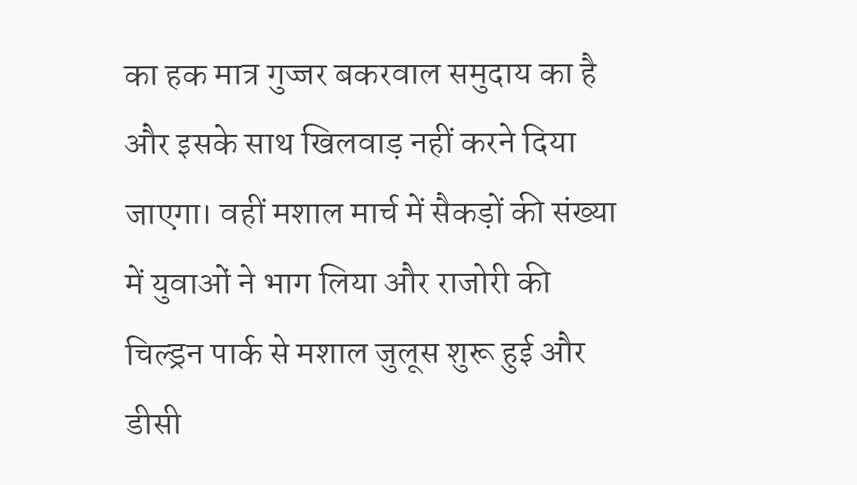का हक मात्र गुज्जर बकरवाल समुदाय का है और इसके साथ खिलवाड़ नहीं करने दिया जाएगा। वहीं मशाल मार्च में सैकड़ों की संख्या में युवाओं ने भाग लिया और राजोरी की चिल्ड्रन पार्क से मशाल जुलूस शुरू हुई और डीसी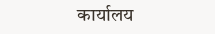कार्यालय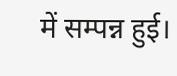में सम्पन्न हुई।